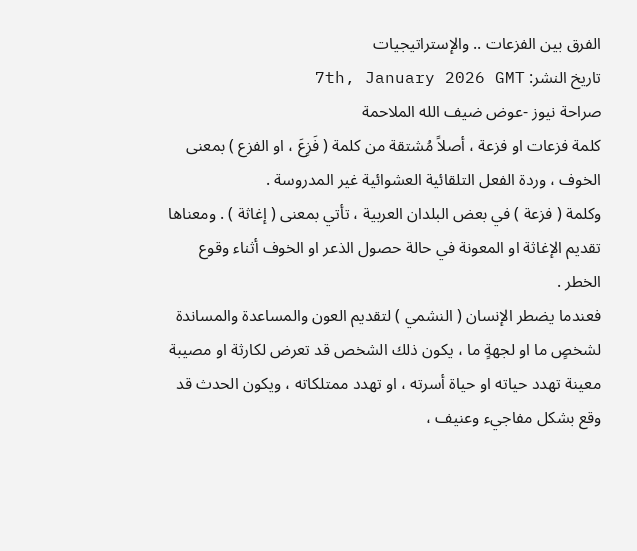الفرق بين الفزعات .. والإستراتيجيات
تاريخ النشر: 7th, January 2026 GMT
صراحة نيوز -عوض ضيف الله الملاحمة
كلمة فزعات او فزعة ، أصلاً مُشتقة من كلمة ( فَزِعَ ، او الفزع ) بمعنى الخوف ، وردة الفعل التلقائية العشوائية غير المدروسة .
وكلمة ( فزعة ) في بعض البلدان العربية ، تأتي بمعنى ( إغاثة ) . ومعناها تقديم الإغاثة او المعونة في حالة حصول الذعر او الخوف أثناء وقوع الخطر .
فعندما يضطر الإنسان ( النشمي ) لتقديم العون والمساعدة والمساندة لشخصٍ ما او لجهةٍ ما ، يكون ذلك الشخص قد تعرض لكارثة او مصيبة معينة تهدد حياته او حياة أسرته ، او تهدد ممتلكاته ، ويكون الحدث قد وقع بشكل مفاجيء وعنيف ،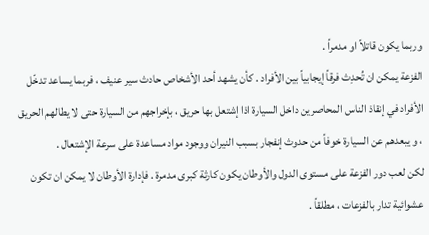وربما يكون قاتلاً او مدمراً .
الفزعة يمكن ان تُحدِث فرقاً إيجابياً بين الأفراد . كأن يشهد أحد الأشخاص حادث سير عنيف ، فربما يساعد تدخّل الأفراد في إنقاذ الناس المحاصرين داخل السيارة اذا إشتعل بها حريق ، بإخراجهم من السيارة حتى لا يطالهم الحريق ، و يبعدهم عن السيارة خوفاً من حدوث إنفجار بسبب النيران ووجود مواد مساعدة على سرعة الإشتعال .
لكن لعب دور الفزعة على مستوى الدول والأوطان يكون كارثة كبرى مدمرة . فإدارة الأوطان لا يمكن ان تكون عشوائية تدار بالفزعات ، مطلقاً .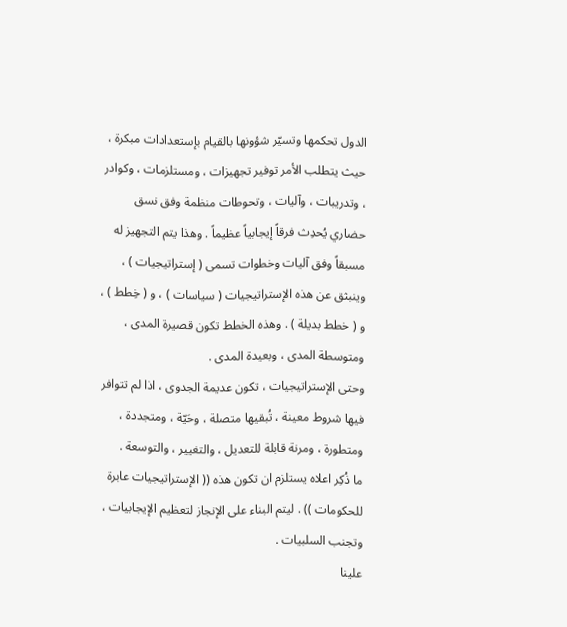الدول تحكمها وتسيّر شؤونها بالقيام بإستعدادات مبكرة ، حيث يتطلب الأمر توفير تجهيزات ، ومستلزمات ، وكوادر ، وتدريبات ، وآليات ، وتحوطات منظمة وفق نسق حضاري يُحدِث فرقاً إيجابياً عظيماً . وهذا يتم التجهيز له مسبقاً وفق آليات وخطوات تسمى ( إستراتيجيات ) ، وينبثق عن هذه الإستراتيجيات ( سياسات ) ، و ( خِطط ) ، و ( خطط بديلة ) . وهذه الخطط تكون قصيرة المدى ، ومتوسطة المدى ، وبعيدة المدى .
وحتى الإستراتيجيات ، تكون عديمة الجدوى ، اذا لم تتوافر فيها شروط معينة ، تُبقيها متصلة ، وحَيّة ، ومتجددة ، ومتطورة ، ومرنة قابلة للتعديل ، والتغيير ، والتوسعة .
ما ذُكِر اعلاه يستلزم ان تكون هذه (( الإستراتيجيات عابرة للحكومات )) . ليتم البناء على الإنجاز لتعظيم الإيجابيات ، وتجنب السلبيات .
علينا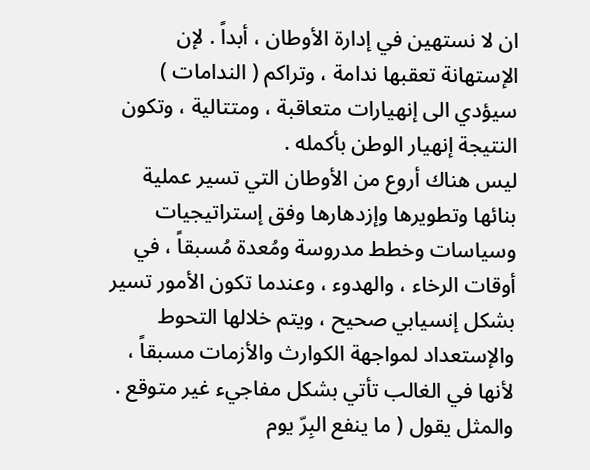ان لا نستهين في إدارة الأوطان ، أبداً . لإن الإستهانة تعقبها ندامة ، وتراكم ( الندامات ) سيؤدي الى إنهيارات متعاقبة ، ومتتالية ، وتكون النتيجة إنهيار الوطن بأكمله .
ليس هناك أروع من الأوطان التي تسير عملية بنائها وتطويرها وإزدهارها وفق إستراتيجيات وسياسات وخطط مدروسة ومُعدة مُسبقاً ، في أوقات الرخاء ، والهدوء ، وعندما تكون الأمور تسير بشكل إنسيابي صحيح ، ويتم خلالها التحوط والإستعداد لمواجهة الكوارث والأزمات مسبقاً ، لأنها في الغالب تأتي بشكل مفاجيء غير متوقع . والمثل يقول ( ما ينفع البِرّ يوم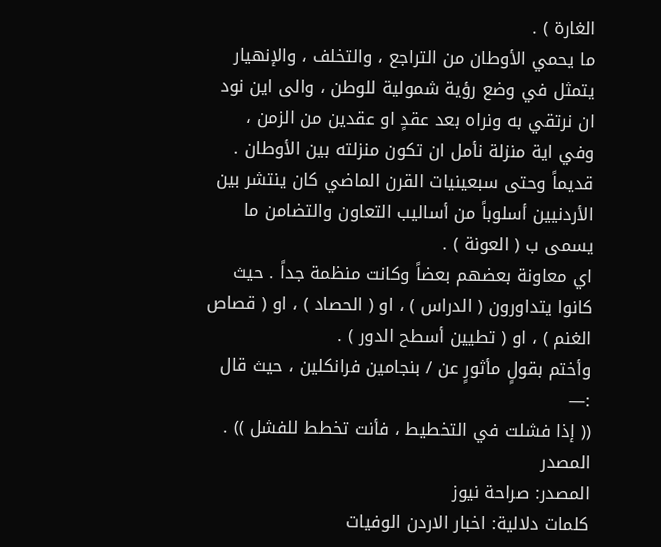الغارة ) .
ما يحمي الأوطان من التراجع ، والتخلف ، والإنهيار يتمثل في وضع رؤية شمولية للوطن ، والى اين نود ان نرتقي به ونراه بعد عقدٍ او عقدين من الزمن ، وفي اية منزلة نأمل ان تكون منزلته بين الأوطان .
قديماً وحتى سبعينيات القرن الماضي كان ينتشر بين الأردنيين أسلوباً من أساليب التعاون والتضامن ما يسمى ب ( العونة ) .
اي معاونة بعضهم بعضاً وكانت منظمة جداً . حيث كانوا يتداورون ( الدراس ) ، او ( الحصاد ) ، او ( قصاص الغنم ) ، او ( تطيين أسطح الدور ) .
وأختم بقولٍ مأثورٍ عن / بنجامين فرانكلين ، حيث قال :—
(( إذا فشلت في التخطيط ، فأنت تخطط للفشل )) .
المصدر
المصدر: صراحة نيوز
كلمات دلالية: اخبار الاردن الوفيات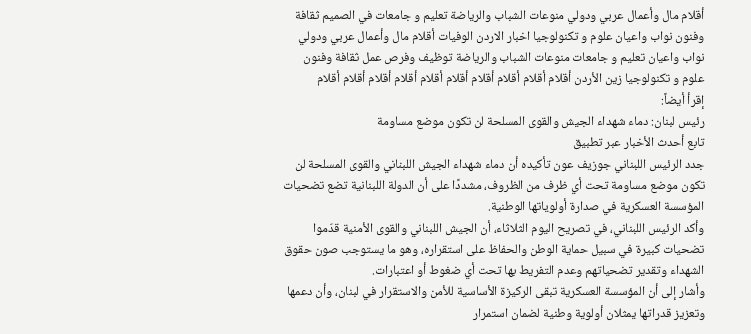أقلام مال وأعمال عربي ودولي منوعات الشباب والرياضة تعليم و جامعات في الصميم ثقافة وفنون نواب واعيان علوم و تكنولوجيا اخبار الاردن الوفيات أقلام مال وأعمال عربي ودولي نواب واعيان تعليم و جامعات منوعات الشباب والرياضة توظيف وفرص عمل ثقافة وفنون علوم و تكنولوجيا زين الأردن أقلام أقلام أقلام أقلام أقلام أقلام أقلام أقلام أقلام أقلام
إقرأ أيضاً:
رئيس لبنان: دماء شهداء الجيش والقوى المسلحة لن تكون موضع مساومة
تابع أحدث الأخبار عبر تطبيق
جدد الرئيس اللبناني جوزيف عون تأكيده أن دماء شهداء الجيش اللبناني والقوى المسلحة لن تكون موضع مساومة تحت أي ظرف من الظروف، مشددًا على أن الدولة اللبنانية تضع تضحيات المؤسسة العسكرية في صدارة أولوياتها الوطنية.
وأكد الرئيس اللبناني، في تصريح اليوم الثلاثاء، أن الجيش اللبناني والقوى الأمنية قدّموا تضحيات كبيرة في سبيل حماية الوطن والحفاظ على استقراره، وهو ما يستوجب صون حقوق الشهداء وتقدير تضحياتهم وعدم التفريط بها تحت أي ضغوط أو اعتبارات.
وأشار إلى أن المؤسسة العسكرية تبقى الركيزة الأساسية للأمن والاستقرار في لبنان، وأن دعمها وتعزيز قدراتها يمثلان أولوية وطنية لضمان استمرار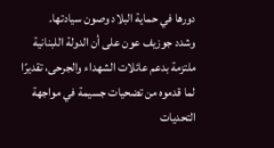دورها في حماية البلاد وصون سيادتها.
وشدد جوزيف عون على أن الدولة اللبنانية ملتزمة بدعم عائلات الشهداء والجرحى، تقديرًا لما قدموه من تضحيات جسيمة في مواجهة التحديات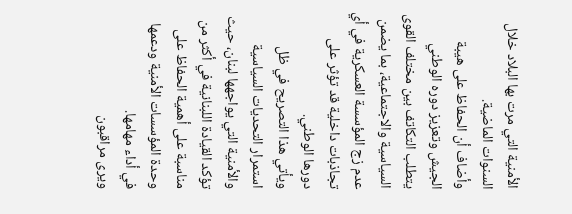الأمنية التي مرت بها البلاد خلال السنوات الماضية.
وأضاف أن الحفاظ على هيبة الجيش وتعزيز دوره الوطني يتطلب التكاتف بين مختلف القوى السياسية والاجتماعية، بما يضمن عدم زج المؤسسة العسكرية في أي تجاذبات داخلية قد تؤثر على دورها الوطني.
ويأتي هذا التصريح في ظل استمرار التحديات السياسية والأمنية التي يواجهها لبنان، حيث تؤكد القيادة اللبنانية في أكثر من مناسبة على أهمية الحفاظ على وحدة المؤسسات الأمنية ودعمها في أداء مهامها.
ويرى مراقبون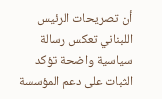أن تصريحات الرئيس اللبناني تعكس رسالة سياسية واضحة تؤكد الثبات على دعم المؤسسة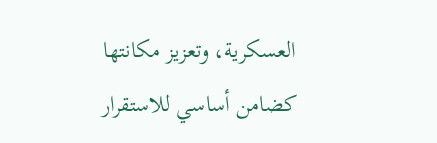العسكرية، وتعزيز مكانتها كضامن أساسي للاستقرار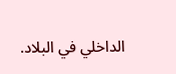الداخلي في البلاد.